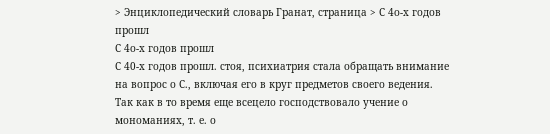> Энциклопедический словарь Гранат, страница > С 4о-х годов прошл
С 4о-х годов прошл
С 40-х годов прошл. стоя, психиатрия стала обращать внимание на вопрос о С., включая его в круг предметов своего ведения. Так как в то время еще всецело господствовало учение о мономаниях, т. е. о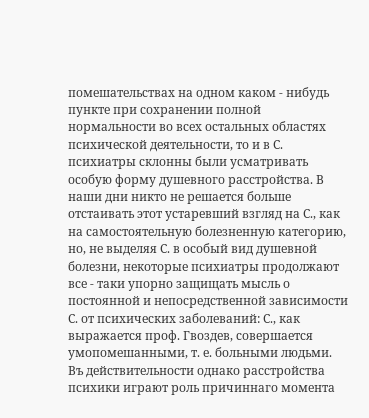помешательствах на одном каком - нибудь пункте при сохранении полной нормальности во всех остальных областях психической деятельности, то и в С. психиатры склонны были усматривать особую форму душевного расстройства. В наши дни никто не решается больше отстаивать этот устаревший взгляд на С., как на самостоятельную болезненную категорию, но, не выделяя С. в особый вид душевной болезни, некоторые психиатры продолжают все - таки упорно защищать мысль о постоянной и непосредственной зависимости С. от психических заболеваний: С., как выражается проф. Гвоздев, совершается умопомешанными, т. е. больными людьми. Въ действительности однако расстройства психики играют роль причиннаго момента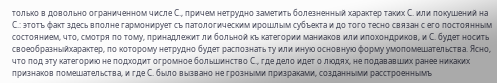только в довольно ограниченном числе С., причем нетрудно заметить болезненный характер таких С. или покушений на С.: этотъ факт здесь вполне гармонирует съ патологическим ирошлым субъекта и до того тесно связан с его постоянным состоянием, что, смотря по тому, принадлежит ли больной къ категории маниаков или ипохондриков, и С. будет носить своеобразныйхарактер, по которому нетрудно будет распознать ту или иную основную форму умопомешательства. Ясно, что под эту категорию не подходит огромное большинство С., где дело идет о людях, не подававших ранее никаких признаков помешательства, и где С. было вызвано не грозными призраками, созданными расстроеннымъ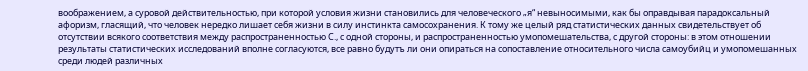воображением, а суровой действительностью, при которой условия жизни становились для человеческого „я“ невыносимыми, как бы оправдывая парадоксальный афоризм, гласящий, что человек нередко лишает себя жизни в силу инстинкта самосохранения. К тому же целый ряд статистических данных свидетельствует об отсутствии всякого соответствия между распространенностью С., с одной стороны, и распространенностью умопомешательства, с другой стороны: в этом отношении результаты статистических исследований вполне согласуются, все равно будутъ ли они опираться на сопоставление относительного числа самоубийц и умопомешанных среди людей различных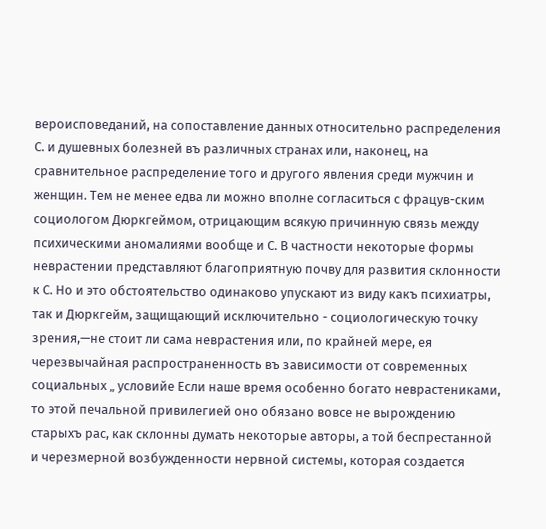вероисповеданий, на сопоставление данных относительно распределения С. и душевных болезней въ различных странах или, наконец, на сравнительное распределение того и другого явления среди мужчин и женщин. Тем не менее едва ли можно вполне согласиться с фрацув-ским социологом Дюркгеймом, отрицающим всякую причинную связь между психическими аномалиями вообще и С. В частности некоторые формы неврастении представляют благоприятную почву для развития склонности к С. Но и это обстоятельство одинаково упускают из виду какъ психиатры, так и Дюркгейм, защищающий исключительно - социологическую точку зрения,—не стоит ли сама неврастения или, по крайней мере, ея черезвычайная распространенность въ зависимости от современных социальных „ условийе Если наше время особенно богато неврастениками, то этой печальной привилегией оно обязано вовсе не вырождению старыхъ рас, как склонны думать некоторые авторы, а той беспрестанной и черезмерной возбужденности нервной системы, которая создается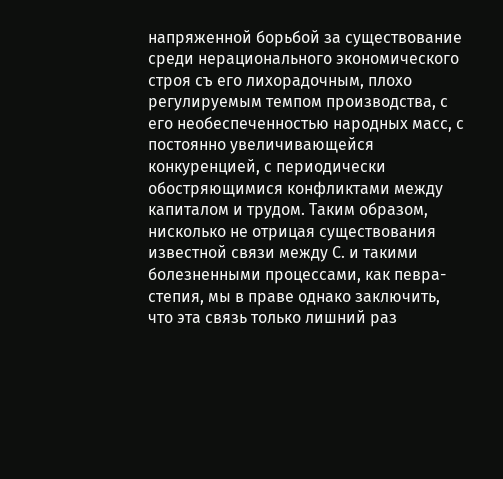напряженной борьбой за существование среди нерационального экономического строя съ его лихорадочным, плохо регулируемым темпом производства, с его необеспеченностью народных масс, с постоянно увеличивающейся конкуренцией, с периодически обостряющимися конфликтами между капиталом и трудом. Таким образом, нисколько не отрицая существования известной связи между С. и такими болезненными процессами, как певра-степия, мы в праве однако заключить, что эта связь только лишний раз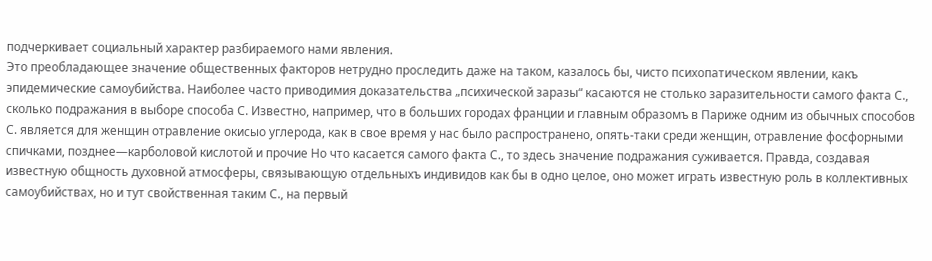подчеркивает социальный характер разбираемого нами явления.
Это преобладающее значение общественных факторов нетрудно проследить даже на таком, казалось бы, чисто психопатическом явлении, какъ эпидемические самоубийства. Наиболее часто приводимия доказательства „психической заразы“ касаются не столько заразительности самого факта С., сколько подражания в выборе способа С. Известно, например, что в больших городах франции и главным образомъ в Париже одним из обычных способов С. является для женщин отравление окисыо углерода, как в свое время у нас было распространено, опять-таки среди женщин, отравление фосфорными спичками, позднее—карболовой кислотой и прочие Но что касается самого факта С., то здесь значение подражания суживается. Правда, создавая известную общность духовной атмосферы, связывающую отдельныхъ индивидов как бы в одно целое, оно может играть известную роль в коллективных самоубийствах, но и тут свойственная таким С., на первый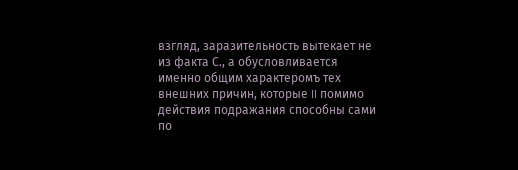взгляд, заразительность вытекает не из факта С., а обусловливается именно общим характеромъ тех внешних причин, которые II помимо действия подражания способны сами по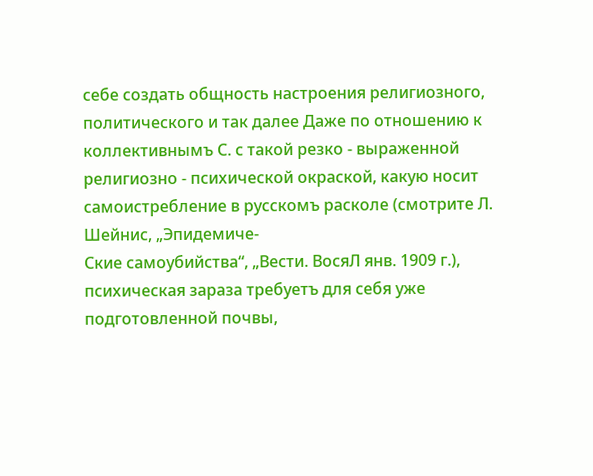себе создать общность настроения религиозного, политического и так далее Даже по отношению к коллективнымъ С. с такой резко - выраженной религиозно - психической окраской, какую носит самоистребление в русскомъ расколе (смотрите Л. Шейнис, „Эпидемиче-
Ские самоубийства“, „Вести. ВосяЛ янв. 1909 г.), психическая зараза требуетъ для себя уже подготовленной почвы,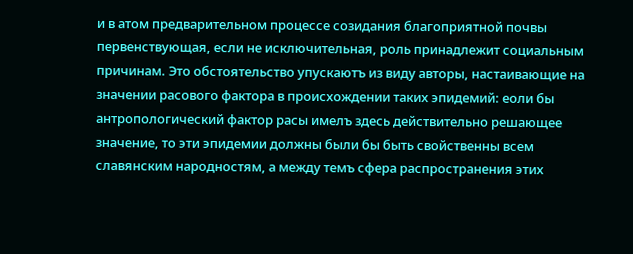и в атом предварительном процессе созидания благоприятной почвы первенствующая, если не исключительная, роль принадлежит социальным причинам. Это обстоятельство упускаютъ из виду авторы, настаивающие на значении расового фактора в происхождении таких эпидемий: еоли бы антропологический фактор расы имелъ здесь действительно решающее значение, то эти эпидемии должны были бы быть свойственны всем славянским народностям, а между темъ сфера распространения этих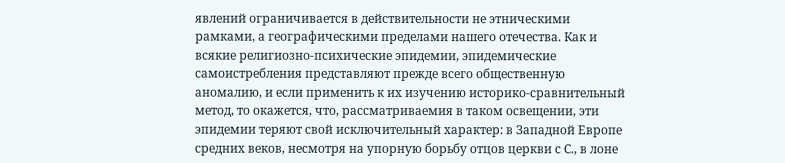явлений ограничивается в действительности не этническими рамками, а географическими пределами нашего отечества. Как и всякие религиозно-психические эпидемии, эпидемические самоистребления представляют прежде всего общественную аномалию, и если применить к их изучению историко-сравнительный метод, то окажется, что, рассматриваемия в таком освещении, эти эпидемии теряют свой исключительный характер: в Западной Европе средних веков, несмотря на упорную борьбу отцов церкви с С., в лоне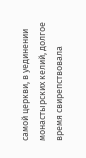самой церкви, в уединении монастырских келий, долгое время свирепствовала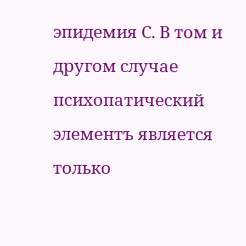эпидемия С. В том и другом случае психопатический элементъ является только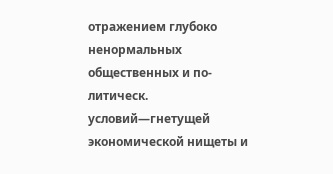отражением глубоко ненормальных общественных и по-литическ. условий—гнетущей экономической нищеты и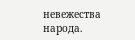невежества народа.